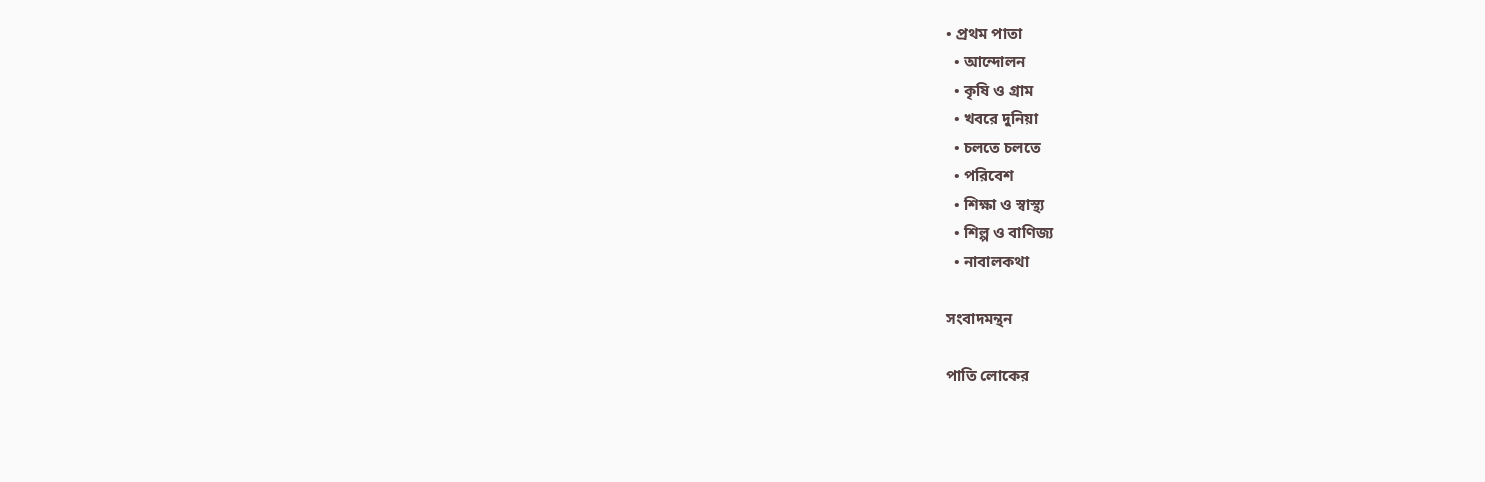• প্রথম পাতা
  • আন্দোলন
  • কৃষি ও গ্রাম
  • খবরে দুনিয়া
  • চলতে চলতে
  • পরিবেশ
  • শিক্ষা ও স্বাস্থ্য
  • শিল্প ও বাণিজ্য
  • নাবালকথা

সংবাদমন্থন

পাতি লোকের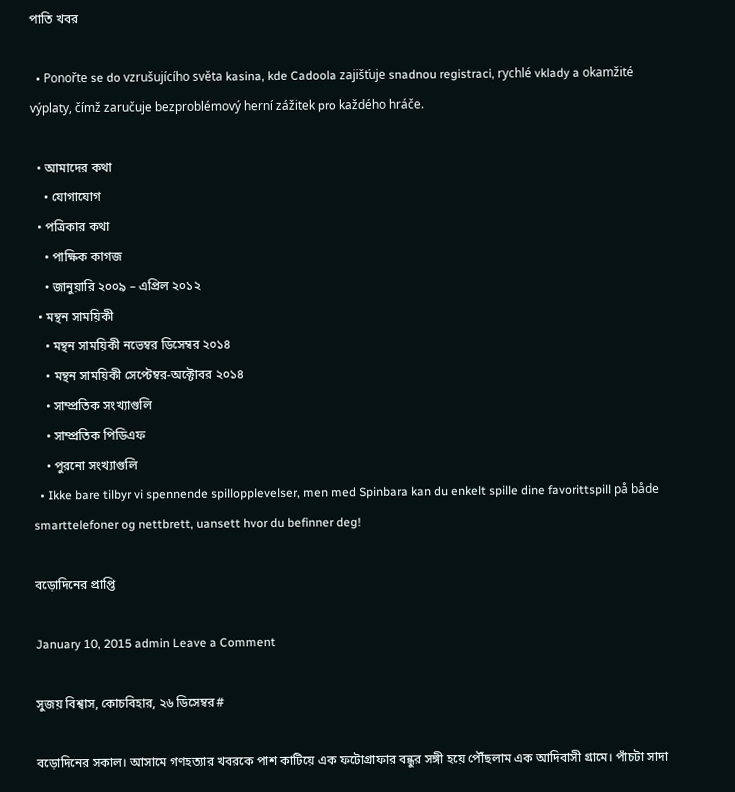পাতি খবর

  • Ponořte se do vzrušujícího světa kasina, kde Cadoola zajišťuje snadnou registraci, rychlé vklady a okamžité výplaty, čímž zaručuje bezproblémový herní zážitek pro každého hráče.

  • আমাদের কথা
    • যোগাযোগ
  • পত্রিকার কথা
    • পাক্ষিক কাগজ
    • জানুয়ারি ২০০৯ – এপ্রিল ২০১২
  • মন্থন সাময়িকী
    • মন্থন সাময়িকী নভেম্বর ডিসেম্বর ২০১৪
    • মন্থন সাময়িকী সেপ্টেম্বর-অক্টোবর ২০১৪
    • সাম্প্রতিক সংখ্যাগুলি
    • সাম্প্রতিক পিডিএফ
    • পুরনো সংখ্যাগুলি
  • Ikke bare tilbyr vi spennende spillopplevelser, men med Spinbara kan du enkelt spille dine favorittspill på både smarttelefoner og nettbrett, uansett hvor du befinner deg!

বড়োদিনের প্রাপ্তি

January 10, 2015 admin Leave a Comment

সুজয় বিশ্বাস, কোচবিহার, ২৬ ডিসেম্বর#

বড়োদিনের সকাল। আসামে গণহত্যার খবরকে পাশ কাটিয়ে এক ফটোগ্রাফার বন্ধুর সঙ্গী হয়ে পৌঁছলাম এক আদিবাসী গ্রামে। পাঁচটা সাদা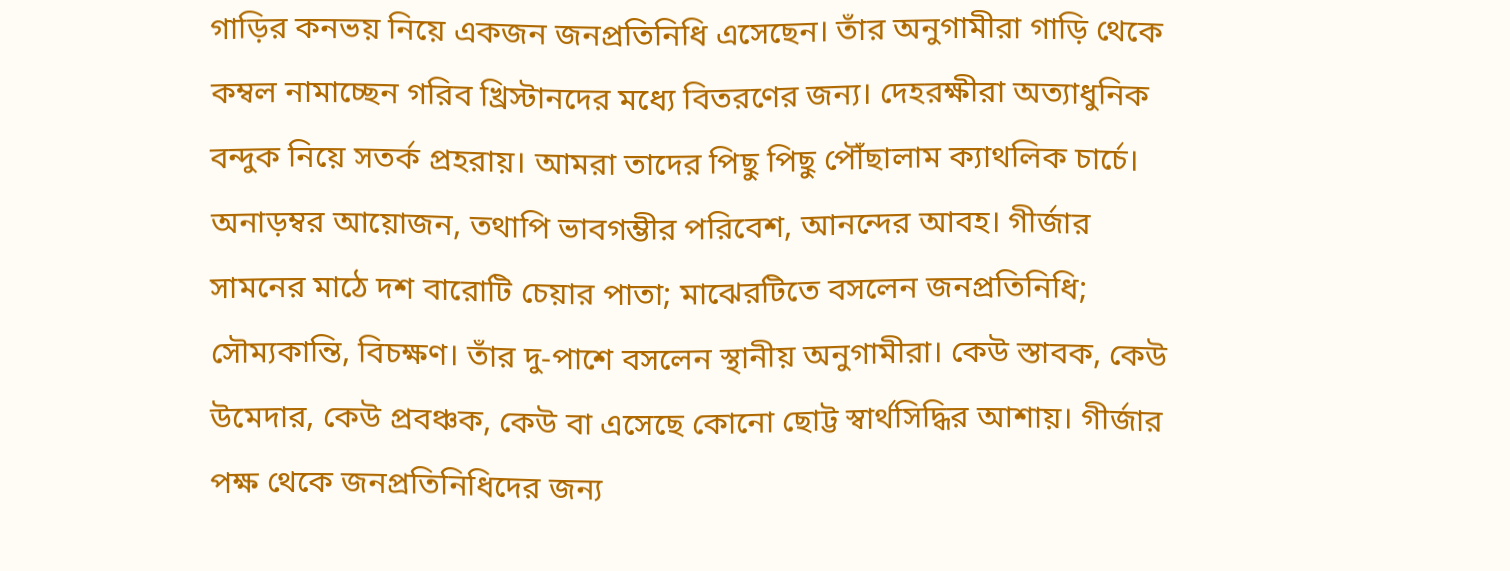গাড়ির কনভয় নিয়ে একজন জনপ্রতিনিধি এসেছেন। তাঁর অনুগামীরা গাড়ি থেকে কম্বল নামাচ্ছেন গরিব খ্রিস্টানদের মধ্যে বিতরণের জন্য। দেহরক্ষীরা অত্যাধুনিক বন্দুক নিয়ে সতর্ক প্রহরায়। আমরা তাদের পিছু পিছু পৌঁছালাম ক্যাথলিক চার্চে।
অনাড়ম্বর আয়োজন, তথাপি ভাবগম্ভীর পরিবেশ, আনন্দের আবহ। গীর্জার সামনের মাঠে দশ বারোটি চেয়ার পাতা; মাঝেরটিতে বসলেন জনপ্রতিনিধি; সৌম্যকান্তি, বিচক্ষণ। তাঁর দু-পাশে বসলেন স্থানীয় অনুগামীরা। কেউ স্তাবক, কেউ উমেদার, কেউ প্রবঞ্চক, কেউ বা এসেছে কোনো ছোট্ট স্বার্থসিদ্ধির আশায়। গীর্জার পক্ষ থেকে জনপ্রতিনিধিদের জন্য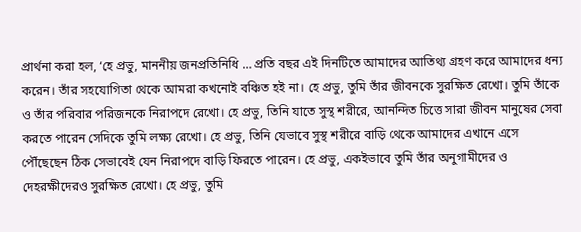প্রার্থনা করা হল, ‘হে প্রভু, মাননীয় জনপ্রতিনিধি … প্রতি বছর এই দিনটিতে আমাদের আতিথ্য গ্রহণ করে আমাদের ধন্য করেন। তাঁর সহযোগিতা থেকে আমরা কখনোই বঞ্চিত হই না। হে প্রভু, তুমি তাঁর জীবনকে সুরক্ষিত রেখো। তুমি তাঁকে ও তাঁর পরিবার পরিজনকে নিরাপদে রেখো। হে প্রভু, তিনি যাতে সুস্থ শরীরে, আনন্দিত চিত্তে সারা জীবন মানুষের সেবা করতে পারেন সেদিকে তুমি লক্ষ্য রেখো। হে প্রভু, তিনি যেভাবে সুস্থ শরীরে বাড়ি থেকে আমাদের এখানে এসে পৌঁছেছেন ঠিক সেভাবেই যেন নিরাপদে বাড়ি ফিরতে পারেন। হে প্রভু, একইভাবে তুমি তাঁর অনুগামীদের ও দেহরক্ষীদেরও সুরক্ষিত রেখো। হে প্রভু, তুমি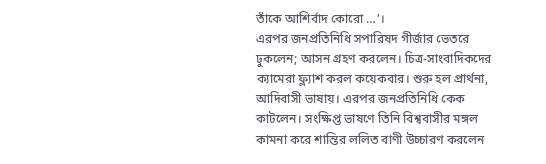তাঁকে আশির্বাদ কোরো …’।
এরপর জনপ্রতিনিধি সপারিষদ গীর্জার ভেতরে ঢুকলেন; আসন গ্রহণ করলেন। চিত্র-সাংবাদিকদের ক্যামেরা ফ্ল্যাশ করল কয়েকবার। শুরু হল প্রার্থনা, আদিবাসী ভাষায়। এরপর জনপ্রতিনিধি কেক কাটলেন। সংক্ষিপ্ত ভাষণে তিনি বিশ্ববাসীর মঙ্গল কামনা করে শান্তির ললিত বাণী উচ্চারণ করলেন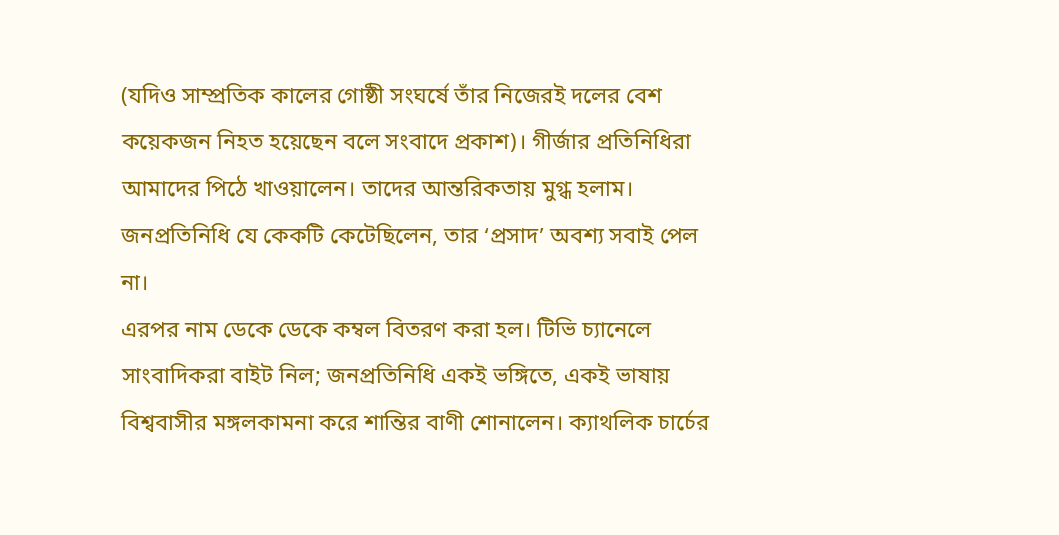(যদিও সাম্প্রতিক কালের গোষ্ঠী সংঘর্ষে তাঁর নিজেরই দলের বেশ কয়েকজন নিহত হয়েছেন বলে সংবাদে প্রকাশ)। গীর্জার প্রতিনিধিরা আমাদের পিঠে খাওয়ালেন। তাদের আন্তরিকতায় মুগ্ধ হলাম। জনপ্রতিনিধি যে কেকটি কেটেছিলেন, তার ‘প্রসাদ’ অবশ্য সবাই পেল না।
এরপর নাম ডেকে ডেকে কম্বল বিতরণ করা হল। টিভি চ্যানেলে সাংবাদিকরা বাইট নিল; জনপ্রতিনিধি একই ভঙ্গিতে, একই ভাষায় বিশ্ববাসীর মঙ্গলকামনা করে শান্তির বাণী শোনালেন। ক্যাথলিক চার্চের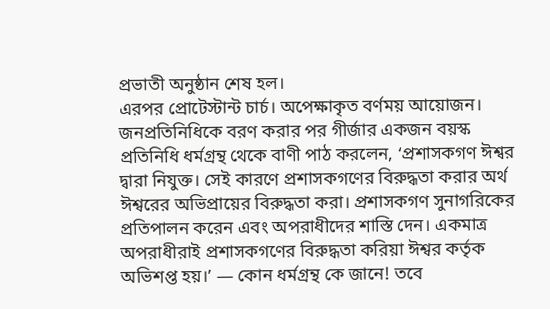প্রভাতী অনুষ্ঠান শেষ হল।
এরপর প্রোটেস্টান্ট চার্চ। অপেক্ষাকৃত বর্ণময় আয়োজন। জনপ্রতিনিধিকে বরণ করার পর গীর্জার একজন বয়স্ক প্রতিনিধি ধর্মগ্রন্থ থেকে বাণী পাঠ করলেন, ‘প্রশাসকগণ ঈশ্বর দ্বারা নিযুক্ত। সেই কারণে প্রশাসকগণের বিরুদ্ধতা করার অর্থ ঈশ্বরের অভিপ্রায়ের বিরুদ্ধতা করা। প্রশাসকগণ সুনাগরিকের প্রতিপালন করেন এবং অপরাধীদের শাস্তি দেন। একমাত্র অপরাধীরাই প্রশাসকগণের বিরুদ্ধতা করিয়া ঈশ্বর কর্তৃক অভিশপ্ত হয়।’ — কোন ধর্মগ্রন্থ কে জানে! তবে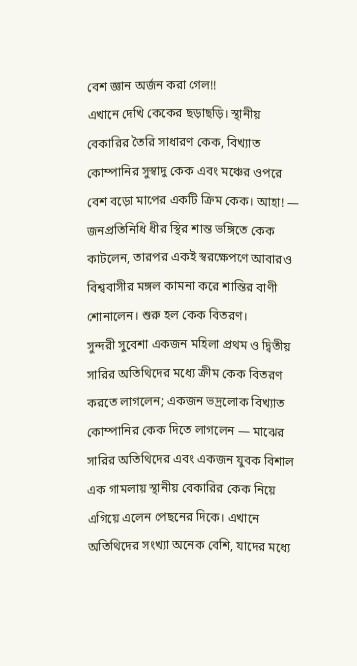বেশ জ্ঞান অর্জন করা গেল!!
এখানে দেখি কেকের ছড়াছড়ি। স্থানীয় বেকারির তৈরি সাধারণ কেক, বিখ্যাত কোম্পানির সুস্বাদু কেক এবং মঞ্চের ওপরে বেশ বড়ো মাপের একটি ক্রিম কেক। আহা! — জনপ্রতিনিধি ধীর স্থির শান্ত ভঙ্গিতে কেক কাটলেন, তারপর একই স্বরক্ষেপণে আবারও বিশ্ববাসীর মঙ্গল কামনা করে শান্তির বাণী শোনালেন। শুরু হল কেক বিতরণ।
সুন্দরী সুবেশা একজন মহিলা প্রথম ও দ্বিতীয় সারির অতিথিদের মধ্যে ক্রীম কেক বিতরণ করতে লাগলেন; একজন ভদ্রলোক বিখ্যাত কোম্পানির কেক দিতে লাগলেন — মাঝের সারির অতিথিদের এবং একজন যুবক বিশাল এক গামলায় স্থানীয় বেকারির কেক নিয়ে এগিয়ে এলেন পেছনের দিকে। এখানে অতিথিদের সংখ্যা অনেক বেশি, যাদের মধ্যে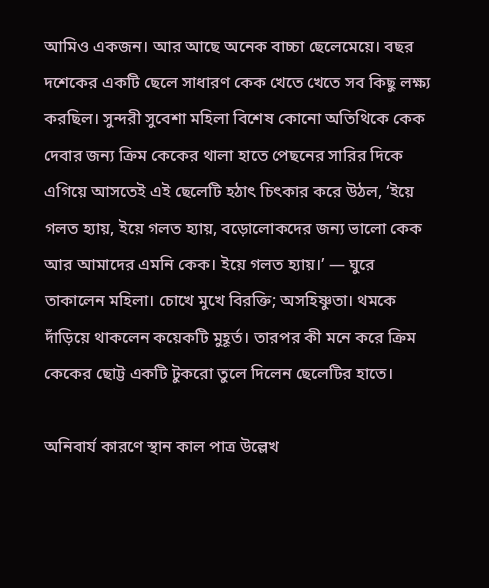আমিও একজন। আর আছে অনেক বাচ্চা ছেলেমেয়ে। বছর দশেকের একটি ছেলে সাধারণ কেক খেতে খেতে সব কিছু লক্ষ্য করছিল। সুন্দরী সুবেশা মহিলা বিশেষ কোনো অতিথিকে কেক দেবার জন্য ক্রিম কেকের থালা হাতে পেছনের সারির দিকে এগিয়ে আসতেই এই ছেলেটি হঠাৎ চিৎকার করে উঠল, ‘ইয়ে গলত হ্যায়, ইয়ে গলত হ্যায়, বড়োলোকদের জন্য ভালো কেক আর আমাদের এমনি কেক। ইয়ে গলত হ্যায়।’ — ঘুরে তাকালেন মহিলা। চোখে মুখে বিরক্তি; অসহিষ্ণুতা। থমকে দাঁড়িয়ে থাকলেন কয়েকটি মুহূর্ত। তারপর কী মনে করে ক্রিম কেকের ছোট্ট একটি টুকরো তুলে দিলেন ছেলেটির হাতে।

অনিবার্য কারণে স্থান কাল পাত্র উল্লেখ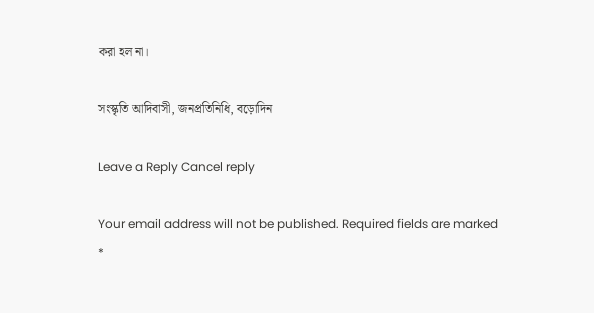করা হল না।

সংস্কৃতি আদিবাসী, জনপ্রতিনিধি, বড়োদিন

Leave a Reply Cancel reply

Your email address will not be published. Required fields are marked *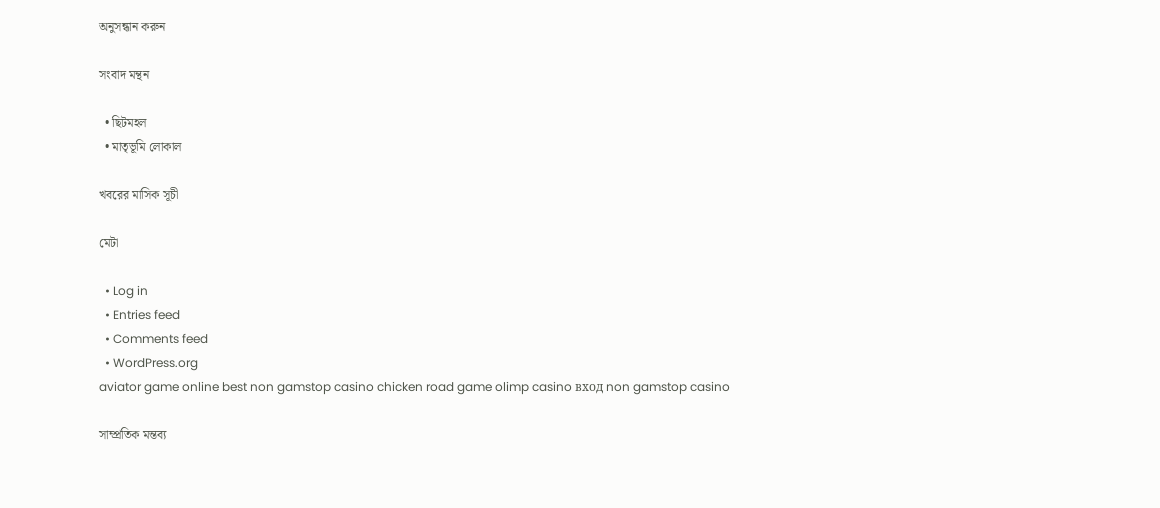অনুসন্ধান করুন

সংবাদ মন্থন

  • ছিটমহল
  • মাতৃভূমি লোকাল

খবরের মাসিক সূচী

মেটা

  • Log in
  • Entries feed
  • Comments feed
  • WordPress.org
aviator game online best non gamstop casino chicken road game olimp casino вход non gamstop casino

সাম্প্রতিক মন্তব্য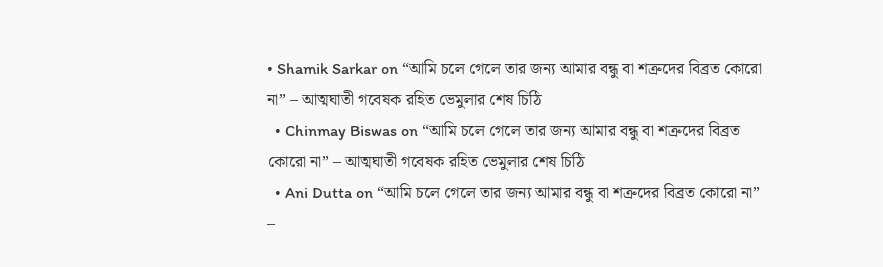• Shamik Sarkar on “আমি চলে গেলে তার জন্য আমার বন্ধু বা শত্রুদের বিব্রত কোরো না” – আত্মঘাতী গবেষক রহিত ভেমুলার শেষ চিঠি
  • Chinmay Biswas on “আমি চলে গেলে তার জন্য আমার বন্ধু বা শত্রুদের বিব্রত কোরো না” – আত্মঘাতী গবেষক রহিত ভেমুলার শেষ চিঠি
  • Ani Dutta on “আমি চলে গেলে তার জন্য আমার বন্ধু বা শত্রুদের বিব্রত কোরো না” –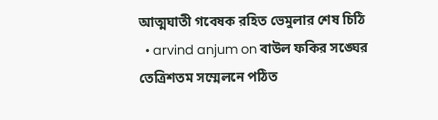আত্মঘাতী গবেষক রহিত ভেমুলার শেষ চিঠি
  • arvind anjum on বাউল ফকির সঙ্ঘের তেত্রিশতম সম্মেলনে পঠিত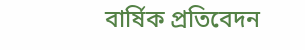বার্ষিক প্রতিবেদন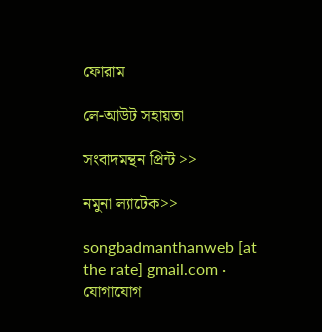ফোরাম

লে-আউট সহায়তা

সংবাদমন্থন প্রিন্ট >>

নমুনা ল্যাটেক>>

songbadmanthanweb [at the rate] gmail.com · যোগাযোগ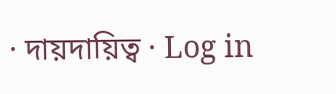· দায়দায়িত্ব · Log in